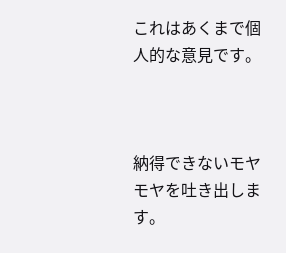これはあくまで個人的な意見です。



納得できないモヤモヤを吐き出します。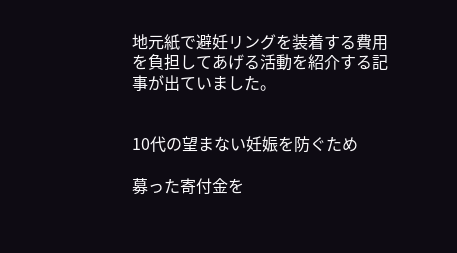地元紙で避妊リングを装着する費用を負担してあげる活動を紹介する記事が出ていました。


10代の望まない妊娠を防ぐため

募った寄付金を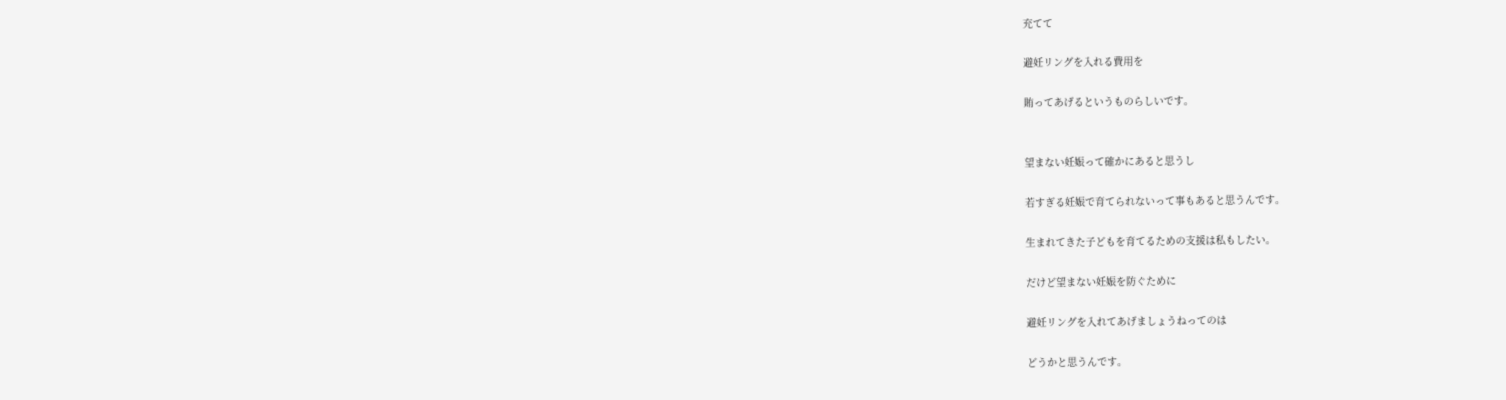充てて

避妊リングを入れる費用を

賄ってあげるというものらしいです。


望まない妊娠って確かにあると思うし

若すぎる妊娠で育てられないって事もあると思うんです。

生まれてきた子どもを育てるための支援は私もしたい。

だけど望まない妊娠を防ぐために

避妊リングを入れてあげましょうねってのは

どうかと思うんです。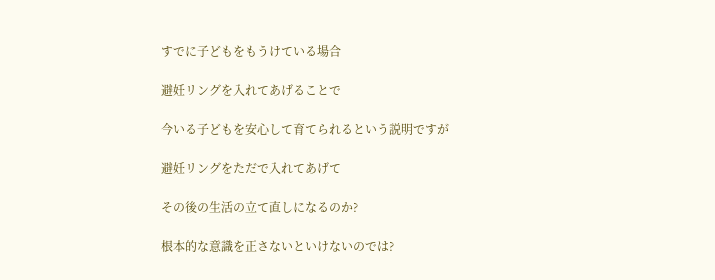すでに子どもをもうけている場合

避妊リングを入れてあげることで

今いる子どもを安心して育てられるという説明ですが

避妊リングをただで入れてあげて

その後の生活の立て直しになるのか?

根本的な意識を正さないといけないのでは?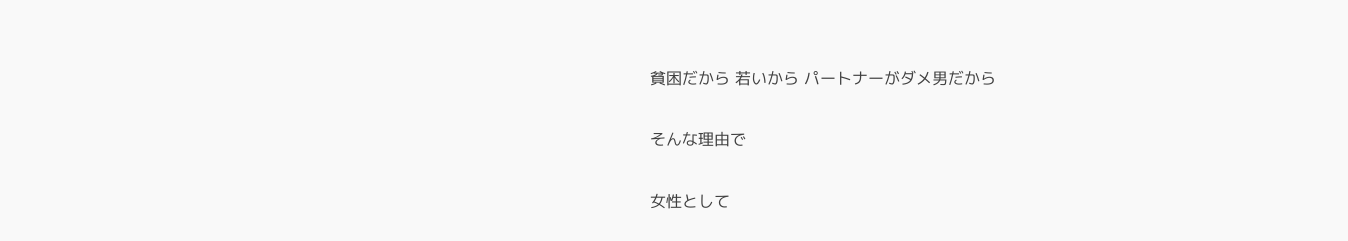貧困だから 若いから パートナーがダメ男だから

そんな理由で

女性として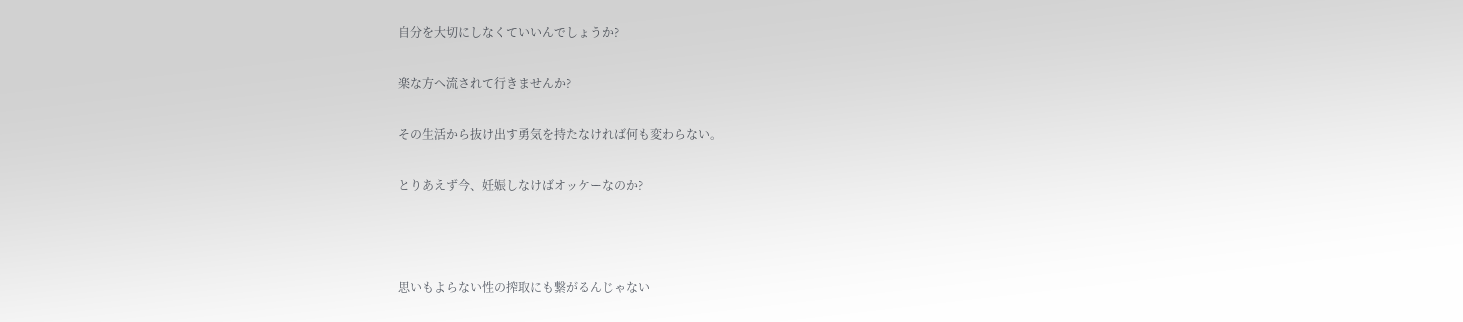自分を大切にしなくていいんでしょうか?

楽な方へ流されて行きませんか?

その生活から抜け出す勇気を持たなければ何も変わらない。

とりあえず今、妊娠しなけばオッケーなのか?



思いもよらない性の搾取にも繋がるんじゃない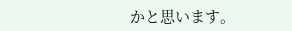かと思います。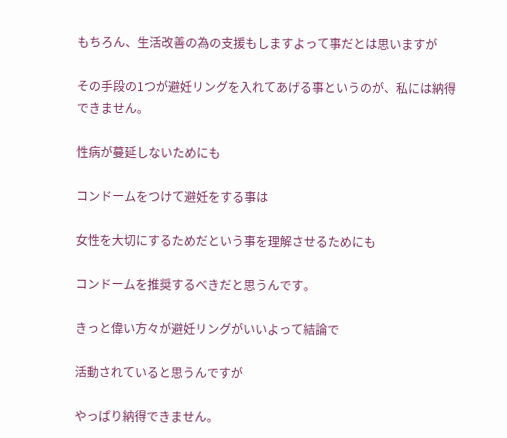もちろん、生活改善の為の支援もしますよって事だとは思いますが

その手段の1つが避妊リングを入れてあげる事というのが、私には納得できません。

性病が蔓延しないためにも

コンドームをつけて避妊をする事は

女性を大切にするためだという事を理解させるためにも

コンドームを推奨するべきだと思うんです。

きっと偉い方々が避妊リングがいいよって結論で

活動されていると思うんですが

やっぱり納得できません。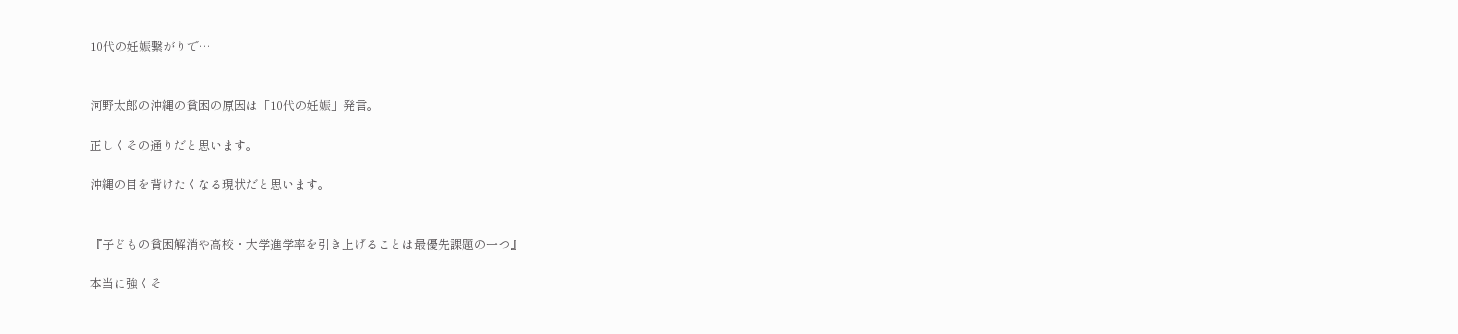10代の妊娠繋がりで…


河野太郎の沖縄の貧困の原因は「10代の妊娠」発言。

正しくその通りだと思います。

沖縄の目を背けたくなる現状だと思います。


『子どもの貧困解消や高校・大学進学率を引き上げることは最優先課題の一つ』

本当に強くそ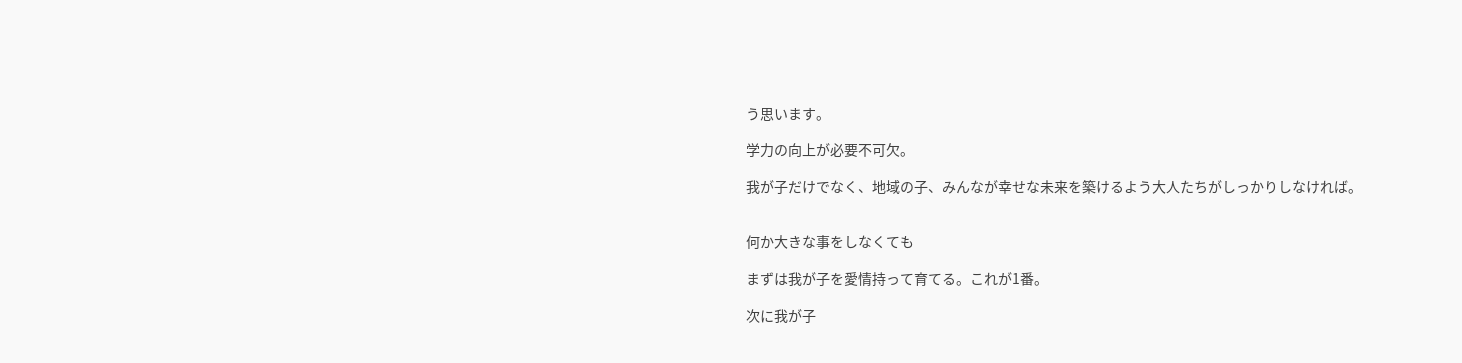う思います。

学力の向上が必要不可欠。

我が子だけでなく、地域の子、みんなが幸せな未来を築けるよう大人たちがしっかりしなければ。


何か大きな事をしなくても

まずは我が子を愛情持って育てる。これが1番。

次に我が子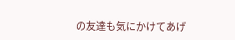の友達も気にかけてあげ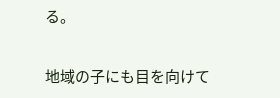る。

地域の子にも目を向けて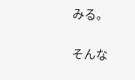みる。

そんな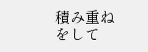積み重ねをして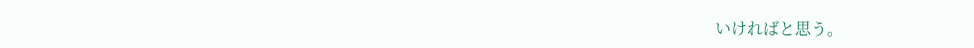いければと思う。